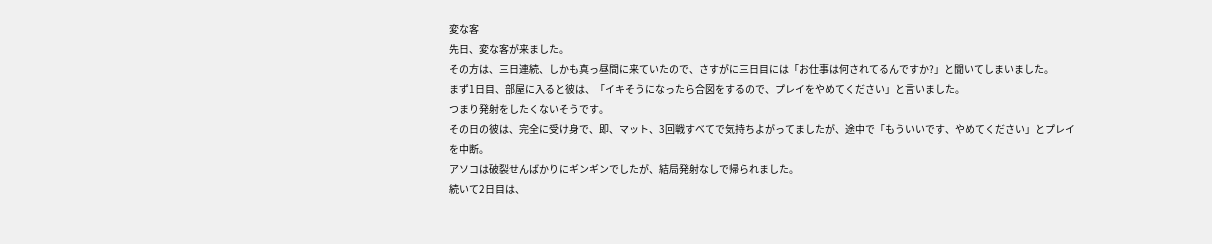変な客
先日、変な客が来ました。
その方は、三日連続、しかも真っ昼間に来ていたので、さすがに三日目には「お仕事は何されてるんですか?」と聞いてしまいました。
まず1日目、部屋に入ると彼は、「イキそうになったら合図をするので、プレイをやめてください」と言いました。
つまり発射をしたくないそうです。
その日の彼は、完全に受け身で、即、マット、3回戦すべてで気持ちよがってましたが、途中で「もういいです、やめてください」とプレイを中断。
アソコは破裂せんばかりにギンギンでしたが、結局発射なしで帰られました。
続いて2日目は、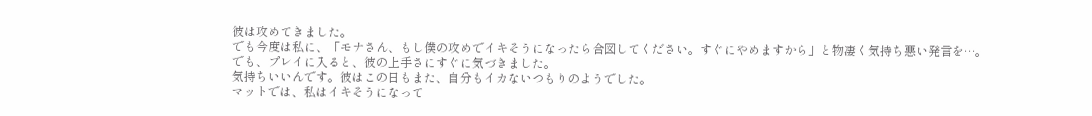彼は攻めてきました。
でも今度は私に、「モナさん、もし僕の攻めでイキそうになったら合図してください。すぐにやめますから」と物凄く気持ち悪い発言を…。
でも、プレイに入ると、彼の上手さにすぐに気づきました。
気持ちいいんです。彼はこの日もまた、自分もイカないつもりのようでした。
マットでは、私はイキそうになって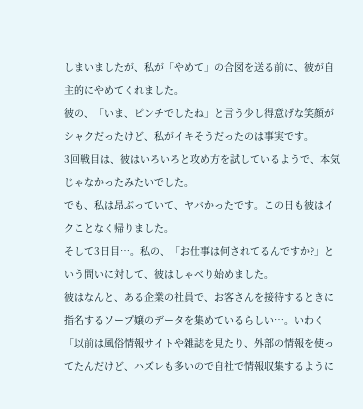しまいましたが、私が「やめて」の合図を送る前に、彼が自主的にやめてくれました。
彼の、「いま、ピンチでしたね」と言う少し得意げな笑顔がシャクだったけど、私がイキそうだったのは事実です。
3回戦目は、彼はいろいろと攻め方を試しているようで、本気じゃなかったみたいでした。
でも、私は昂ぶっていて、ヤバかったです。この日も彼はイクことなく帰りました。
そして3日目…。私の、「お仕事は何されてるんですか?」という問いに対して、彼はしゃべり始めました。
彼はなんと、ある企業の社員で、お客さんを接待するときに指名するソープ嬢のデータを集めているらしい…。いわく「以前は風俗情報サイトや雑誌を見たり、外部の情報を使ってたんだけど、ハズレも多いので自社で情報収集するように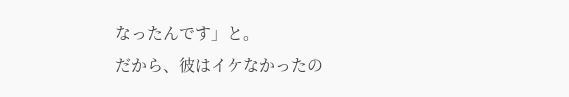なったんです」と。
だから、彼はイケなかったの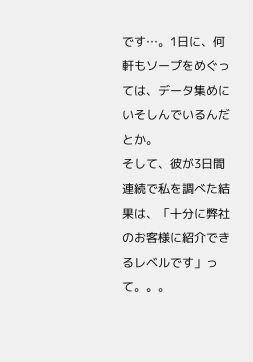です…。1日に、何軒もソープをめぐっては、データ集めにいそしんでいるんだとか。
そして、彼が3日間連続で私を調べた結果は、「十分に弊社のお客様に紹介できるレベルです」って。。。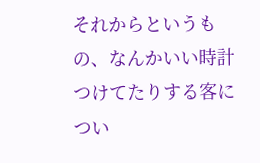それからというもの、なんかいい時計つけてたりする客につい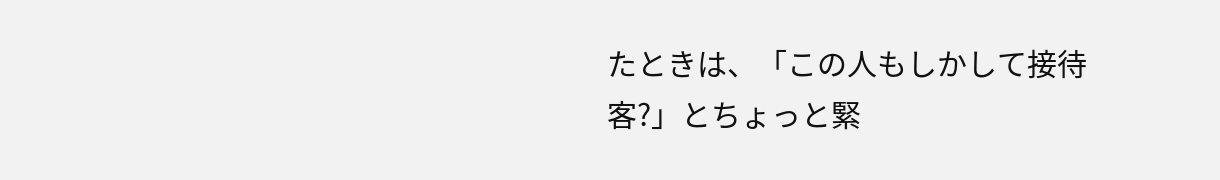たときは、「この人もしかして接待客?」とちょっと緊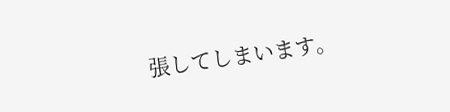張してしまいます。